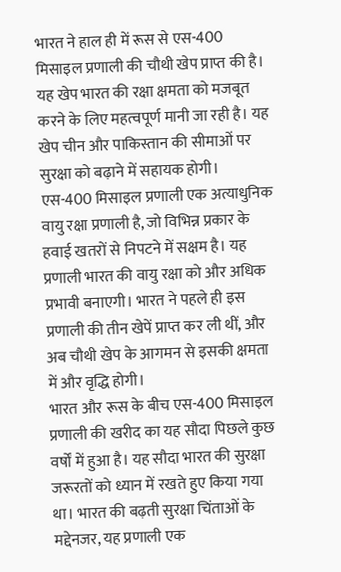भारत ने हाल ही में रूस से एस-400 मिसाइल प्रणाली की चौथी खेप प्राप्त की है। यह खेप भारत की रक्षा क्षमता को मजबूत करने के लिए महत्वपूर्ण मानी जा रही है। यह खेप चीन और पाकिस्तान की सीमाओं पर सुरक्षा को बढ़ाने में सहायक होगी।
एस-400 मिसाइल प्रणाली एक अत्याधुनिक वायु रक्षा प्रणाली है, जो विभिन्न प्रकार के हवाई खतरों से निपटने में सक्षम है। यह प्रणाली भारत की वायु रक्षा को और अधिक प्रभावी बनाएगी। भारत ने पहले ही इस प्रणाली की तीन खेपें प्राप्त कर ली थीं, और अब चौथी खेप के आगमन से इसकी क्षमता में और वृद्धि होगी।
भारत और रूस के बीच एस-400 मिसाइल प्रणाली की खरीद का यह सौदा पिछले कुछ वर्षों में हुआ है। यह सौदा भारत की सुरक्षा जरूरतों को ध्यान में रखते हुए किया गया था। भारत की बढ़ती सुरक्षा चिंताओं के मद्देनजर, यह प्रणाली एक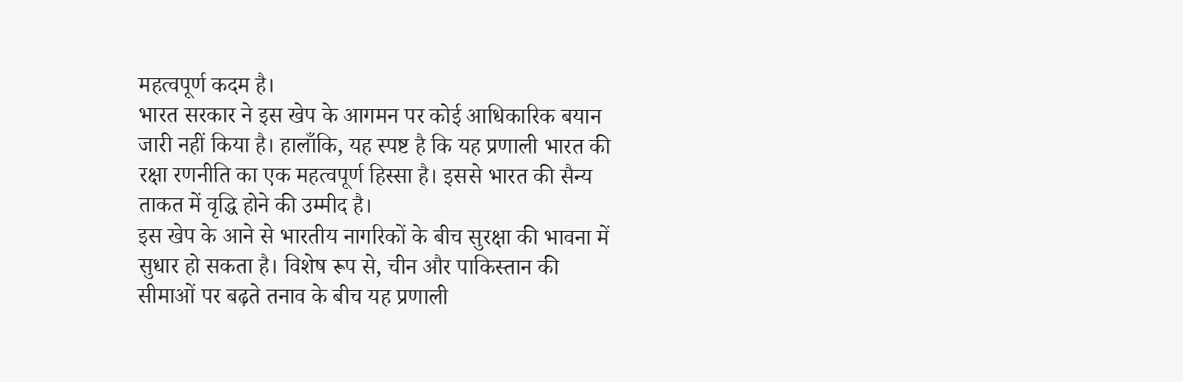महत्वपूर्ण कदम है।
भारत सरकार ने इस खेप के आगमन पर कोई आधिकारिक बयान जारी नहीं किया है। हालाँकि, यह स्पष्ट है कि यह प्रणाली भारत की रक्षा रणनीति का एक महत्वपूर्ण हिस्सा है। इससे भारत की सैन्य ताकत में वृद्धि होने की उम्मीद है।
इस खेप के आने से भारतीय नागरिकों के बीच सुरक्षा की भावना में सुधार हो सकता है। विशेष रूप से, चीन और पाकिस्तान की सीमाओं पर बढ़ते तनाव के बीच यह प्रणाली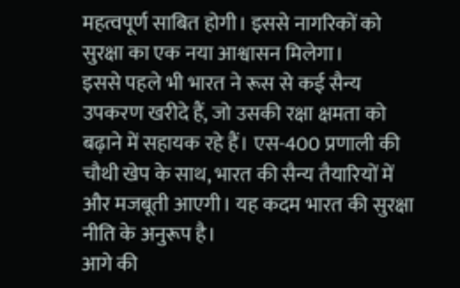महत्वपूर्ण साबित होगी। इससे नागरिकों को सुरक्षा का एक नया आश्वासन मिलेगा।
इससे पहले भी भारत ने रूस से कई सैन्य उपकरण खरीदे हैं, जो उसकी रक्षा क्षमता को बढ़ाने में सहायक रहे हैं। एस-400 प्रणाली की चौथी खेप के साथ, भारत की सैन्य तैयारियों में और मजबूती आएगी। यह कदम भारत की सुरक्षा नीति के अनुरूप है।
आगे की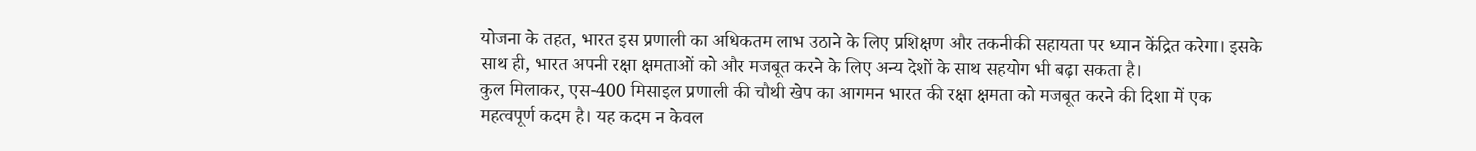योजना के तहत, भारत इस प्रणाली का अधिकतम लाभ उठाने के लिए प्रशिक्षण और तकनीकी सहायता पर ध्यान केंद्रित करेगा। इसके साथ ही, भारत अपनी रक्षा क्षमताओं को और मजबूत करने के लिए अन्य देशों के साथ सहयोग भी बढ़ा सकता है।
कुल मिलाकर, एस-400 मिसाइल प्रणाली की चौथी खेप का आगमन भारत की रक्षा क्षमता को मजबूत करने की दिशा में एक महत्वपूर्ण कदम है। यह कदम न केवल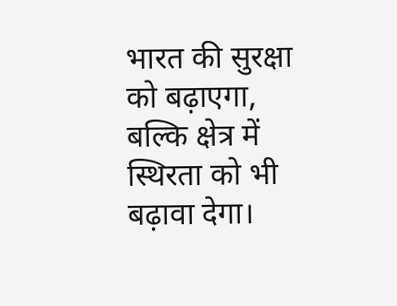भारत की सुरक्षा को बढ़ाएगा, बल्कि क्षेत्र में स्थिरता को भी बढ़ावा देगा।